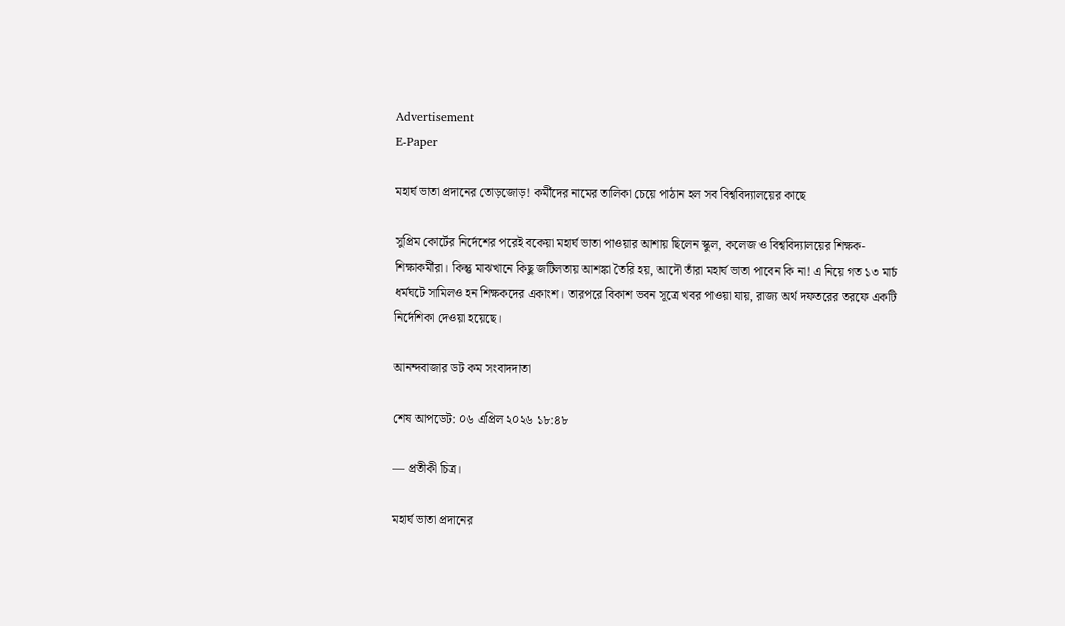Advertisement
E-Paper

মহার্ঘ ভাতা প্রদানের তোড়জোড়! কর্মীদের নামের তালিকা চেয়ে পাঠান হল সব বিশ্ববিদ্যালয়ের কাছে

সুপ্রিম কোর্টের নির্দেশের পরেই বকেয়া মহার্ঘ ভাতা পাওয়ার আশায় ছিলেন স্কুল, কলেজ ও বিশ্ববিদ্যালয়ের শিক্ষক-শিক্ষাকর্মীরা। কিন্তু মাঝখানে কিছু জটিলতায় আশঙ্কা তৈরি হয়, আদৌ তাঁরা মহার্ঘ ভাতা পাবেন কি না! এ নিয়ে গত ১৩ মার্চ ধর্মঘটে সামিলও হন শিক্ষকদের একাংশ। তারপরে বিকাশ ভবন সূত্রে খবর পাওয়া যায়, রাজ্য অর্থ দফতরের তরফে একটি নির্দেশিকা দেওয়া হয়েছে।

আনন্দবাজার ডট কম সংবাদদাতা

শেষ আপডেট: ০৬ এপ্রিল ২০২৬ ১৮:৪৮

— প্রতীকী চিত্র।

মহার্ঘ ভাতা প্রদানের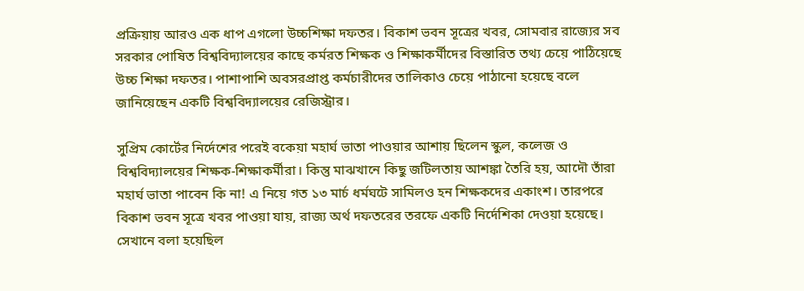প্রক্রিয়ায় আরও এক ধাপ এগলো উচ্চশিক্ষা দফতর। বিকাশ ভবন সূত্রের খবর, সোমবার রাজ্যের সব সরকার পোষিত বিশ্ববিদ্যালয়ের কাছে কর্মরত শিক্ষক ও শিক্ষাকর্মীদের বিস্তারিত তথ্য চেয়ে পাঠিয়েছে উচ্চ শিক্ষা দফতর। পাশাপাশি অবসরপ্রাপ্ত কর্মচারীদের তালিকাও চেয়ে পাঠানো হয়েছে বলে জানিয়েছেন একটি বিশ্ববিদ্যালয়ের রেজিস্ট্রার।

সুপ্রিম কোর্টের নির্দেশের পরেই বকেয়া মহার্ঘ ভাতা পাওয়ার আশায় ছিলেন স্কুল, কলেজ ও বিশ্ববিদ্যালয়ের শিক্ষক-শিক্ষাকর্মীরা। কিন্তু মাঝখানে কিছু জটিলতায় আশঙ্কা তৈরি হয়, আদৌ তাঁরা মহার্ঘ ভাতা পাবেন কি না! এ নিয়ে গত ১৩ মার্চ ধর্মঘটে সামিলও হন শিক্ষকদের একাংশ। তারপরে বিকাশ ভবন সূত্রে খবর পাওয়া যায়, রাজ্য অর্থ দফতরের তরফে একটি নির্দেশিকা দেওয়া হয়েছে। সেখানে বলা হয়েছিল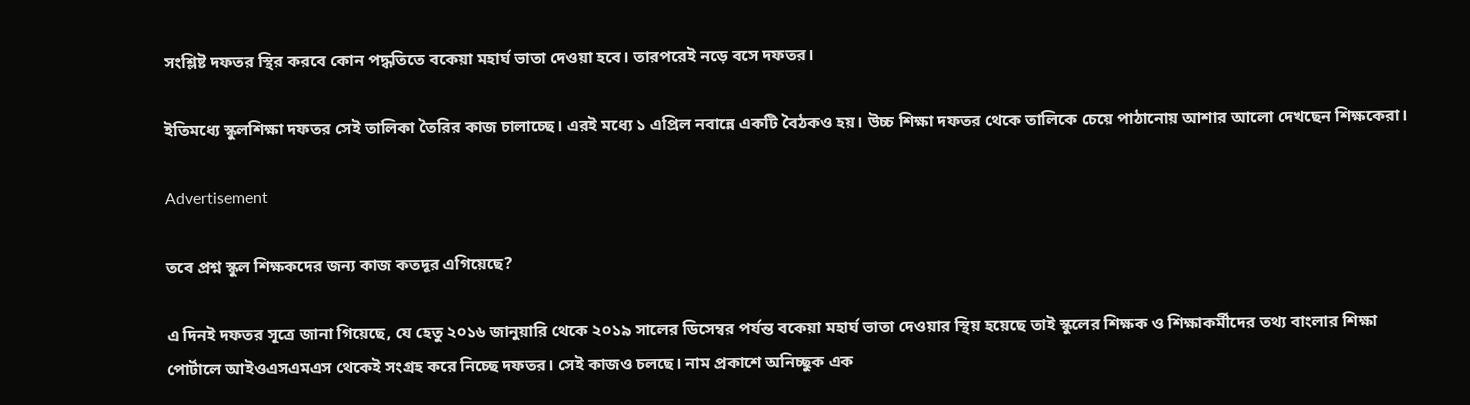সংশ্লিষ্ট দফতর স্থির করবে কোন পদ্ধতিতে বকেয়া মহার্ঘ ভাতা দেওয়া হবে। তারপরেই নড়ে বসে দফতর।

ইতিমধ্যে স্কুলশিক্ষা দফতর সেই তালিকা তৈরির কাজ চালাচ্ছে। এরই মধ্যে ১ এপ্রিল নবান্নে একটি বৈঠকও হয়। উচ্চ শিক্ষা দফতর থেকে তালিকে চেয়ে পাঠানোয় আশার আলো দেখছেন শিক্ষকেরা।

Advertisement

তবে প্রশ্ন স্কুল শিক্ষকদের জন্য কাজ কতদূর এগিয়েছে?

এ দিনই দফতর সূত্রে জানা গিয়েছে, যে হেতু ২০১৬ জানুয়ারি থেকে ২০১৯ সালের ডিসেম্বর পর্যন্ত বকেয়া মহার্ঘ ভাতা দেওয়ার স্থিয় হয়েছে তাই স্কুলের শিক্ষক ও শিক্ষাকর্মীদের তথ্য বাংলার শিক্ষা পোর্টালে আইওএসএমএস থেকেই সংগ্রহ করে নিচ্ছে দফতর। সেই কাজও চলছে। নাম প্রকাশে অনিচ্ছুক এক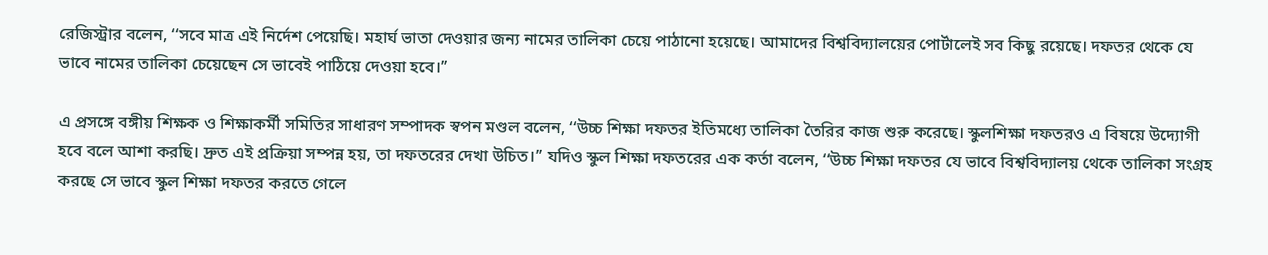রেজিস্ট্রার বলেন, ‘‘সবে মাত্র এই নির্দেশ পেয়েছি। মহার্ঘ ভাতা দেওয়ার জন্য নামের তালিকা চেয়ে পাঠানো হয়েছে। আমাদের বিশ্ববিদ্যালয়ের পোর্টালেই সব কিছু রয়েছে। দফতর থেকে যে ভাবে নামের তালিকা চেয়েছেন সে ভাবেই পাঠিয়ে দেওয়া হবে।’’

এ প্রসঙ্গে বঙ্গীয় শিক্ষক ও শিক্ষাকর্মী সমিতির সাধারণ সম্পাদক স্বপন মণ্ডল বলেন, ‘‘উচ্চ শিক্ষা দফতর ইতিমধ্যে তালিকা তৈরির কাজ শুরু করেছে। স্কুলশিক্ষা দফতরও এ বিষয়ে উদ্যোগী হবে বলে আশা করছি। দ্রুত এই প্রক্রিয়া সম্পন্ন হয়, তা দফতরের দেখা উচিত।’’ যদিও স্কুল শিক্ষা দফতরের এক কর্তা বলেন, ‘‘উচ্চ শিক্ষা দফতর যে ভাবে বিশ্ববিদ্যালয় থেকে তালিকা সংগ্রহ করছে সে ভাবে স্কুল শিক্ষা দফতর করতে গেলে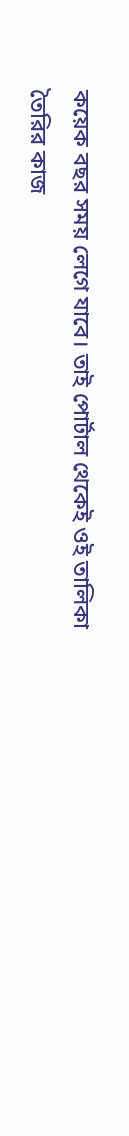কয়েক বছর সময় লেগে যাবে। তাই পোর্টাল থেকেই ওই তালিকা তৈরির কাজ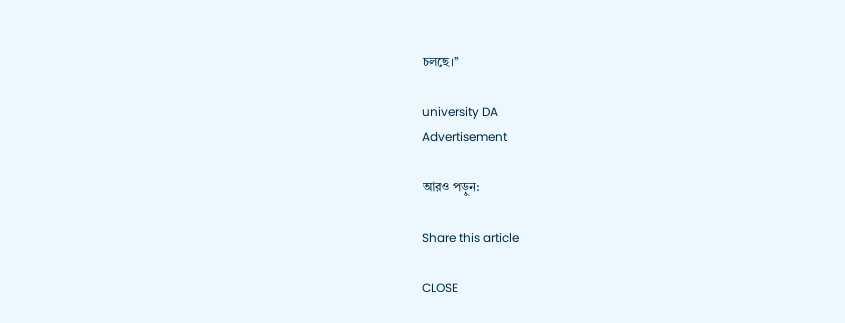চলছে।’’

university DA
Advertisement

আরও পড়ুন:

Share this article

CLOSE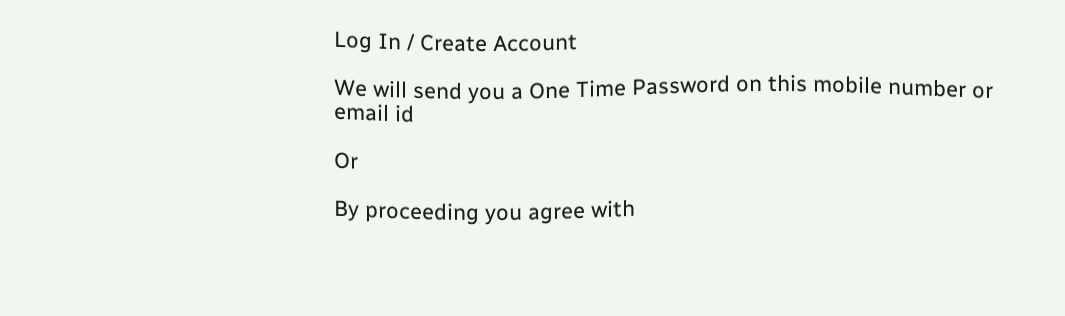Log In / Create Account

We will send you a One Time Password on this mobile number or email id

Or

By proceeding you agree with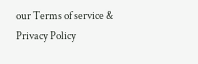our Terms of service & Privacy Policy